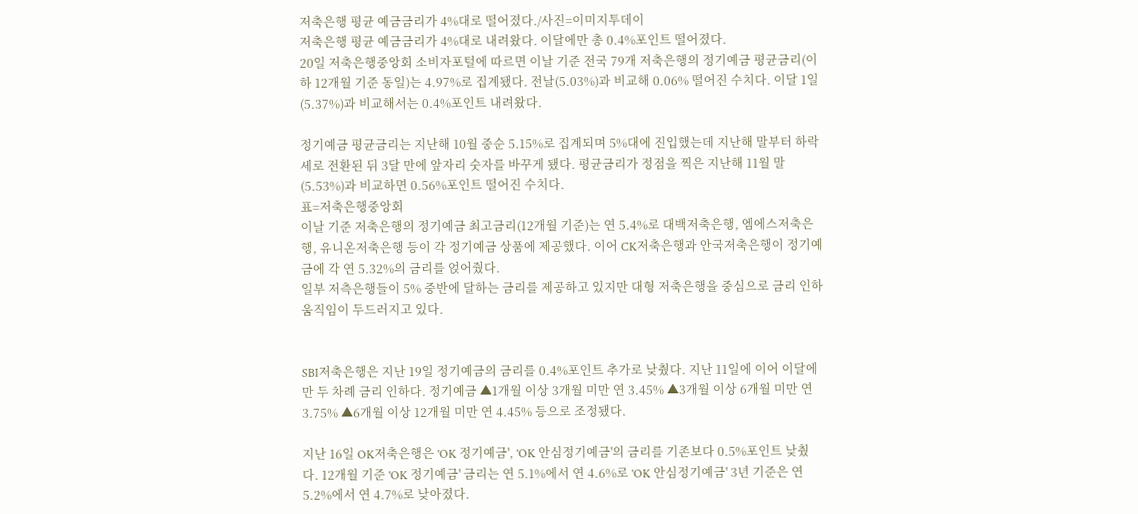저축은행 평균 예금금리가 4%대로 떨어졌다./사진=이미지투데이
저축은행 평균 예금금리가 4%대로 내려왔다. 이달에만 총 0.4%포인트 떨어졌다.
20일 저축은행중앙회 소비자포털에 따르면 이날 기준 전국 79개 저축은행의 정기예금 평균금리(이하 12개월 기준 동일)는 4.97%로 집계됐다. 전날(5.03%)과 비교해 0.06% 떨어진 수치다. 이달 1일(5.37%)과 비교해서는 0.4%포인트 내려왔다.

정기예금 평균금리는 지난해 10월 중순 5.15%로 집계되며 5%대에 진입했는데 지난해 말부터 하락세로 전환된 뒤 3달 만에 앞자리 숫자를 바꾸게 됐다. 평균금리가 정점을 찍은 지난해 11월 말(5.53%)과 비교하면 0.56%포인트 떨어진 수치다.
표=저축은행중앙회
이날 기준 저축은행의 정기예금 최고금리(12개월 기준)는 연 5.4%로 대백저축은행, 엠에스저축은행, 유니온저축은행 등이 각 정기예금 상품에 제공했다. 이어 CK저축은행과 안국저축은행이 정기예금에 각 연 5.32%의 금리를 얹어줬다.
일부 저측은행들이 5% 중반에 달하는 금리를 제공하고 있지만 대형 저축은행을 중심으로 금리 인하 움직임이 두드러지고 있다.


SBI저축은행은 지난 19일 정기예금의 금리를 0.4%포인트 추가로 낮췄다. 지난 11일에 이어 이달에만 두 차례 금리 인하다. 정기예금 ▲1개월 이상 3개월 미만 연 3.45% ▲3개월 이상 6개월 미만 연 3.75% ▲6개월 이상 12개월 미만 연 4.45% 등으로 조정됐다.

지난 16일 OK저축은행은 'OK 정기예금', 'OK 안심정기예금'의 금리를 기존보다 0.5%포인트 낮췄다. 12개월 기준 'OK 정기예금' 금리는 연 5.1%에서 연 4.6%로 'OK 안심정기예금' 3년 기준은 연 5.2%에서 연 4.7%로 낮아졌다.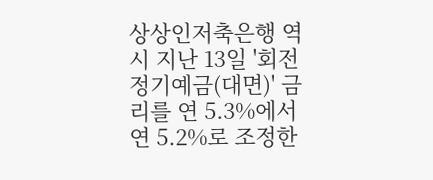상상인저축은행 역시 지난 13일 '회전정기예금(대면)' 금리를 연 5.3%에서 연 5.2%로 조정한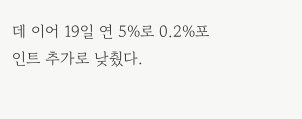데 이어 19일 연 5%로 0.2%포인트 추가로 낮췄다.